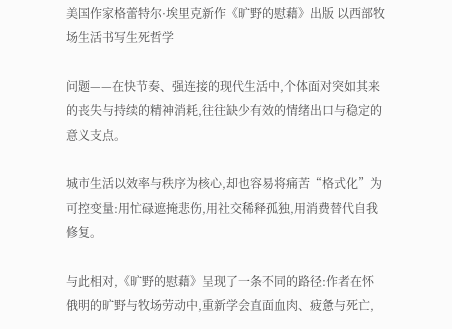美国作家格蕾特尔·埃里克新作《旷野的慰藉》出版 以西部牧场生活书写生死哲学

问题——在快节奏、强连接的现代生活中,个体面对突如其来的丧失与持续的精神消耗,往往缺少有效的情绪出口与稳定的意义支点。

城市生活以效率与秩序为核心,却也容易将痛苦“格式化”为可控变量:用忙碌遮掩悲伤,用社交稀释孤独,用消费替代自我修复。

与此相对,《旷野的慰藉》呈现了一条不同的路径:作者在怀俄明的旷野与牧场劳动中,重新学会直面血肉、疲惫与死亡,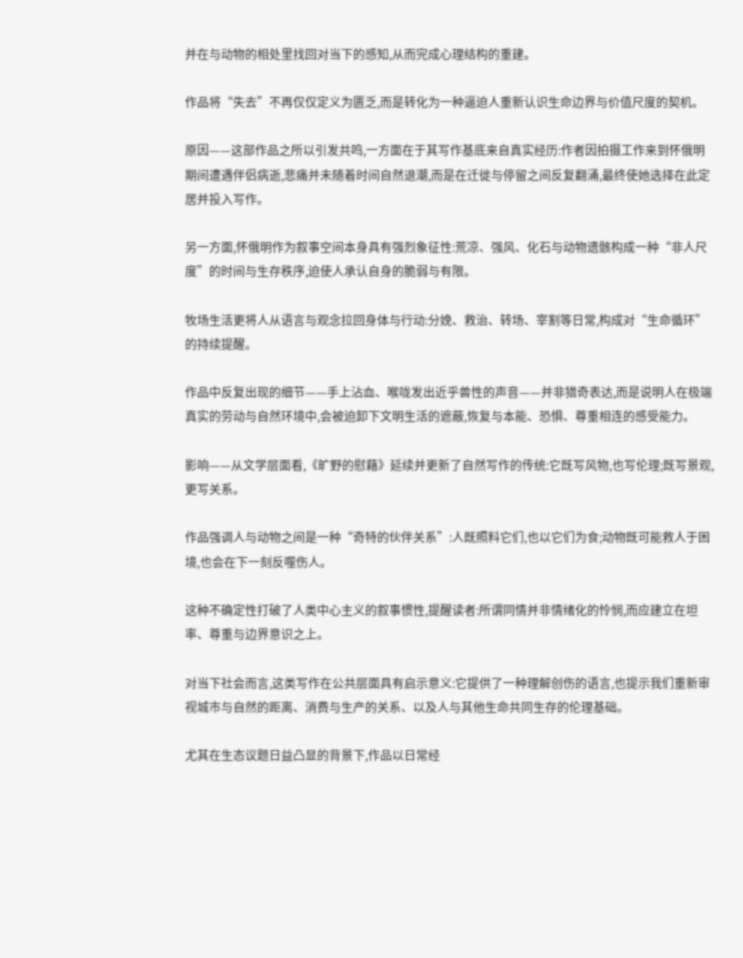并在与动物的相处里找回对当下的感知,从而完成心理结构的重建。

作品将“失去”不再仅仅定义为匮乏,而是转化为一种逼迫人重新认识生命边界与价值尺度的契机。

原因——这部作品之所以引发共鸣,一方面在于其写作基底来自真实经历:作者因拍摄工作来到怀俄明期间遭遇伴侣病逝,悲痛并未随着时间自然退潮,而是在迁徙与停留之间反复翻涌,最终使她选择在此定居并投入写作。

另一方面,怀俄明作为叙事空间本身具有强烈象征性:荒凉、强风、化石与动物遗骸构成一种“非人尺度”的时间与生存秩序,迫使人承认自身的脆弱与有限。

牧场生活更将人从语言与观念拉回身体与行动:分娩、救治、转场、宰割等日常,构成对“生命循环”的持续提醒。

作品中反复出现的细节——手上沾血、喉咙发出近乎兽性的声音——并非猎奇表达,而是说明人在极端真实的劳动与自然环境中,会被迫卸下文明生活的遮蔽,恢复与本能、恐惧、尊重相连的感受能力。

影响——从文学层面看,《旷野的慰藉》延续并更新了自然写作的传统:它既写风物,也写伦理;既写景观,更写关系。

作品强调人与动物之间是一种“奇特的伙伴关系”:人既照料它们,也以它们为食;动物既可能救人于困境,也会在下一刻反噬伤人。

这种不确定性打破了人类中心主义的叙事惯性,提醒读者:所谓同情并非情绪化的怜悯,而应建立在坦率、尊重与边界意识之上。

对当下社会而言,这类写作在公共层面具有启示意义:它提供了一种理解创伤的语言,也提示我们重新审视城市与自然的距离、消费与生产的关系、以及人与其他生命共同生存的伦理基础。

尤其在生态议题日益凸显的背景下,作品以日常经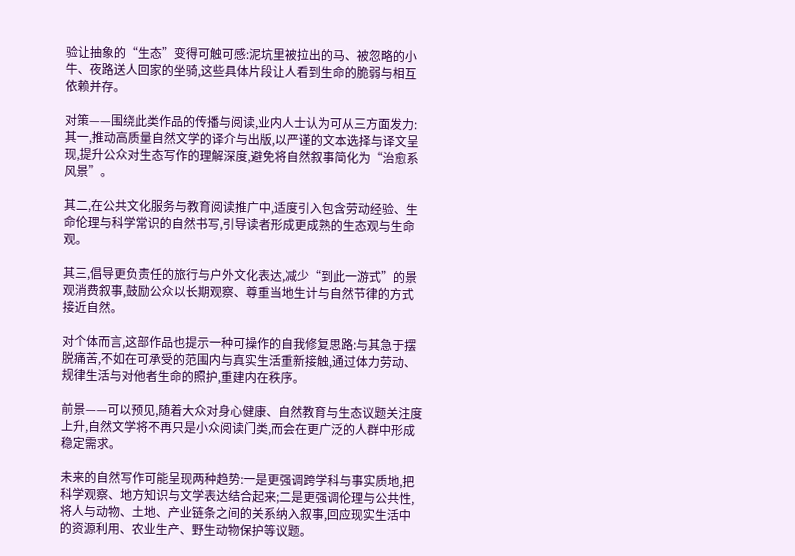验让抽象的“生态”变得可触可感:泥坑里被拉出的马、被忽略的小牛、夜路送人回家的坐骑,这些具体片段让人看到生命的脆弱与相互依赖并存。

对策——围绕此类作品的传播与阅读,业内人士认为可从三方面发力:其一,推动高质量自然文学的译介与出版,以严谨的文本选择与译文呈现,提升公众对生态写作的理解深度,避免将自然叙事简化为“治愈系风景”。

其二,在公共文化服务与教育阅读推广中,适度引入包含劳动经验、生命伦理与科学常识的自然书写,引导读者形成更成熟的生态观与生命观。

其三,倡导更负责任的旅行与户外文化表达,减少“到此一游式”的景观消费叙事,鼓励公众以长期观察、尊重当地生计与自然节律的方式接近自然。

对个体而言,这部作品也提示一种可操作的自我修复思路:与其急于摆脱痛苦,不如在可承受的范围内与真实生活重新接触,通过体力劳动、规律生活与对他者生命的照护,重建内在秩序。

前景——可以预见,随着大众对身心健康、自然教育与生态议题关注度上升,自然文学将不再只是小众阅读门类,而会在更广泛的人群中形成稳定需求。

未来的自然写作可能呈现两种趋势:一是更强调跨学科与事实质地,把科学观察、地方知识与文学表达结合起来;二是更强调伦理与公共性,将人与动物、土地、产业链条之间的关系纳入叙事,回应现实生活中的资源利用、农业生产、野生动物保护等议题。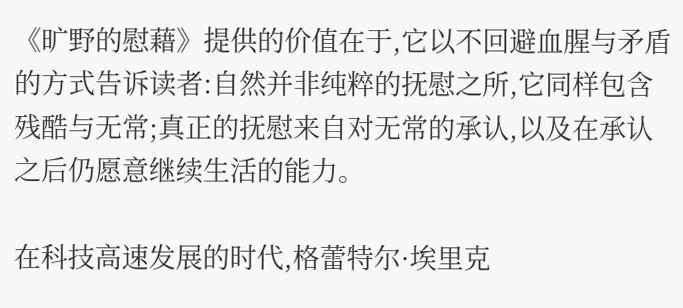《旷野的慰藉》提供的价值在于,它以不回避血腥与矛盾的方式告诉读者:自然并非纯粹的抚慰之所,它同样包含残酷与无常;真正的抚慰来自对无常的承认,以及在承认之后仍愿意继续生活的能力。

在科技高速发展的时代,格蕾特尔·埃里克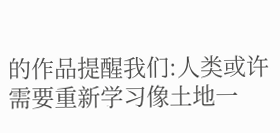的作品提醒我们:人类或许需要重新学习像土地一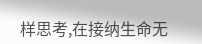样思考,在接纳生命无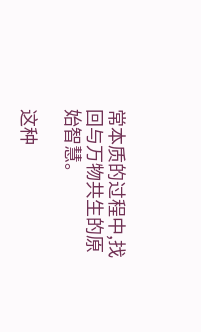常本质的过程中,找回与万物共生的原始智慧。

这种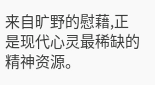来自旷野的慰藉,正是现代心灵最稀缺的精神资源。